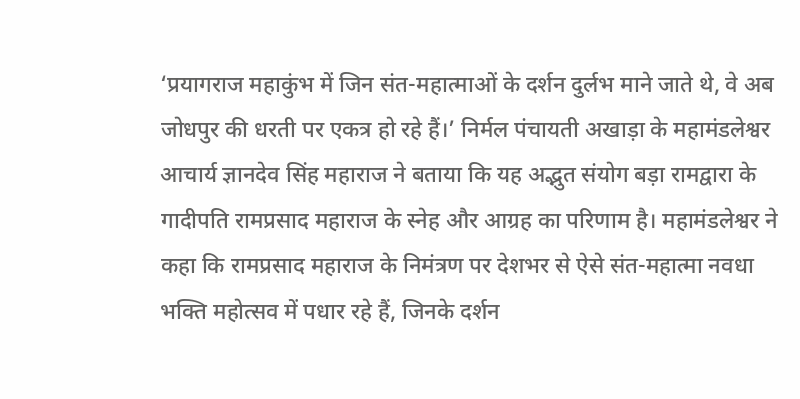‘प्रयागराज महाकुंभ में जिन संत-महात्माओं के दर्शन दुर्लभ माने जाते थे, वे अब जोधपुर की धरती पर एकत्र हो रहे हैं।’ निर्मल पंचायती अखाड़ा के महामंडलेश्वर आचार्य ज्ञानदेव सिंह महाराज ने बताया कि यह अद्भुत संयोग बड़ा रामद्वारा के गादीपति रामप्रसाद महाराज के स्नेह और आग्रह का परिणाम है। महामंडलेश्वर ने कहा कि रामप्रसाद महाराज के निमंत्रण पर देशभर से ऐसे संत-महात्मा नवधा भक्ति महोत्सव में पधार रहे हैं, जिनके दर्शन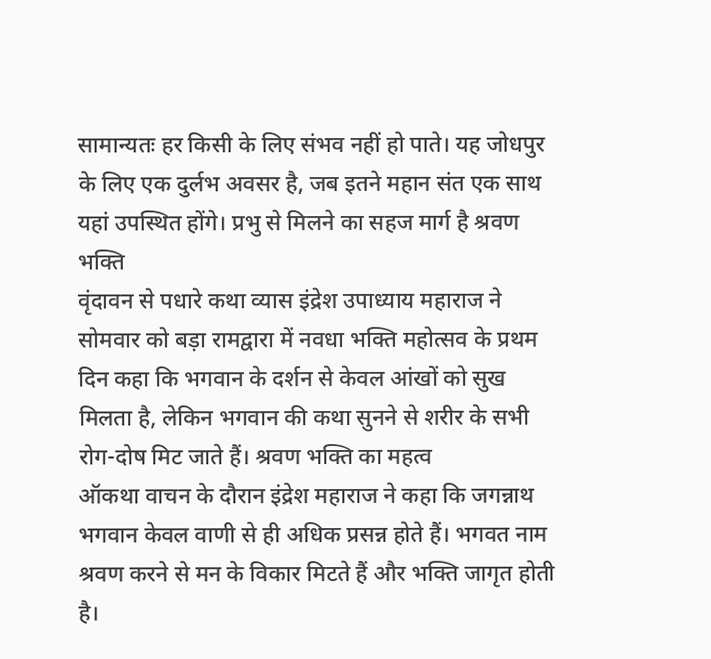सामान्यतः हर किसी के लिए संभव नहीं हो पाते। यह जोधपुर के लिए एक दुर्लभ अवसर है, जब इतने महान संत एक साथ यहां उपस्थित होंगे। प्रभु से मिलने का सहज मार्ग है श्रवण भक्ति
वृंदावन से पधारे कथा व्यास इंद्रेश उपाध्याय महाराज ने सोमवार को बड़ा रामद्वारा में नवधा भक्ति महोत्सव के प्रथम दिन कहा कि भगवान के दर्शन से केवल आंखों को सुख मिलता है, लेकिन भगवान की कथा सुनने से शरीर के सभी रोग-दोष मिट जाते हैं। श्रवण भक्ति का महत्व
ऑकथा वाचन के दौरान इंद्रेश महाराज ने कहा कि जगन्नाथ भगवान केवल वाणी से ही अधिक प्रसन्न होते हैं। भगवत नाम श्रवण करने से मन के विकार मिटते हैं और भक्ति जागृत होती है।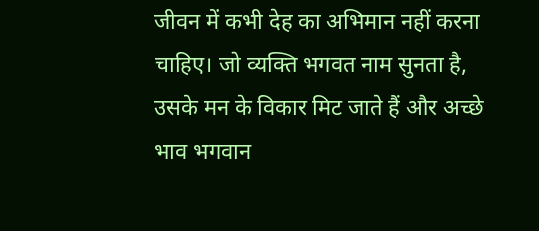जीवन में कभी देह का अभिमान नहीं करना चाहिए। जो व्यक्ति भगवत नाम सुनता है, उसके मन के विकार मिट जाते हैं और अच्छे भाव भगवान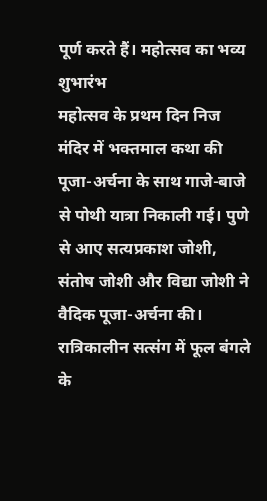पूर्ण करते हैं। महोत्सव का भव्य शुभारंभ
महोत्सव के प्रथम दिन निज मंदिर में भक्तमाल कथा की पूजा-अर्चना के साथ गाजे-बाजे से पोथी यात्रा निकाली गई। पुणे से आए सत्यप्रकाश जोशी, संतोष जोशी और विद्या जोशी ने वैदिक पूजा-अर्चना की। रात्रिकालीन सत्संग में फूल बंगले के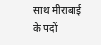साथ मीराबाई के पदों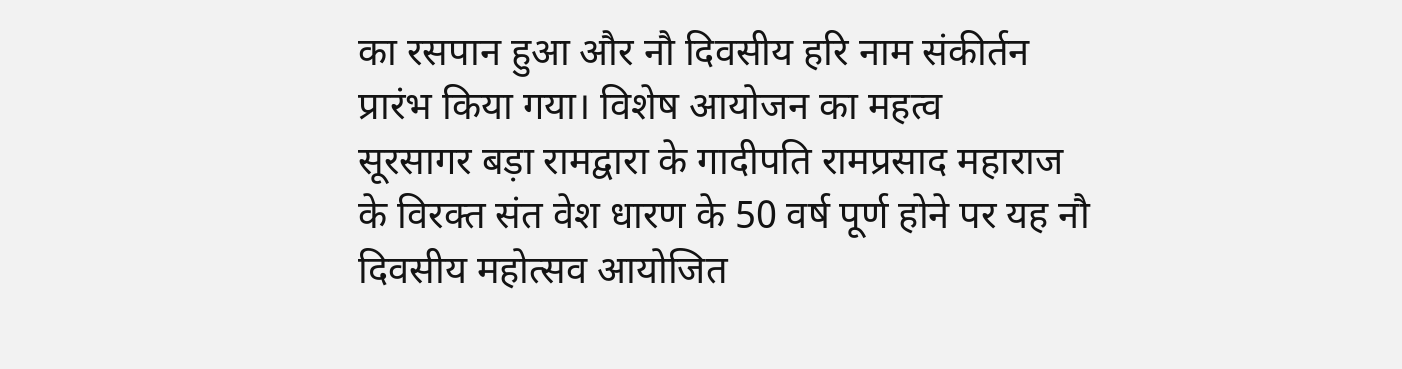का रसपान हुआ और नौ दिवसीय हरि नाम संकीर्तन प्रारंभ किया गया। विशेष आयोजन का महत्व
सूरसागर बड़ा रामद्वारा के गादीपति रामप्रसाद महाराज के विरक्त संत वेश धारण के 50 वर्ष पूर्ण होने पर यह नौ दिवसीय महोत्सव आयोजित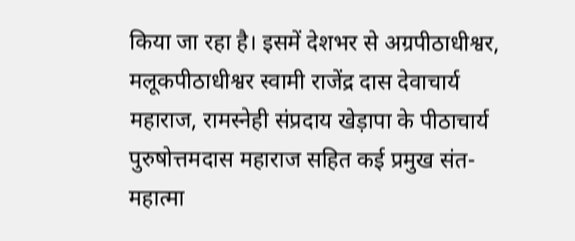किया जा रहा है। इसमें देशभर से अग्रपीठाधीश्वर, मलूकपीठाधीश्वर स्वामी राजेंद्र दास देवाचार्य महाराज, रामस्नेही संप्रदाय खेड़ापा के पीठाचार्य पुरुषोत्तमदास महाराज सहित कई प्रमुख संत-महात्मा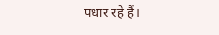पधार रहे हैं।